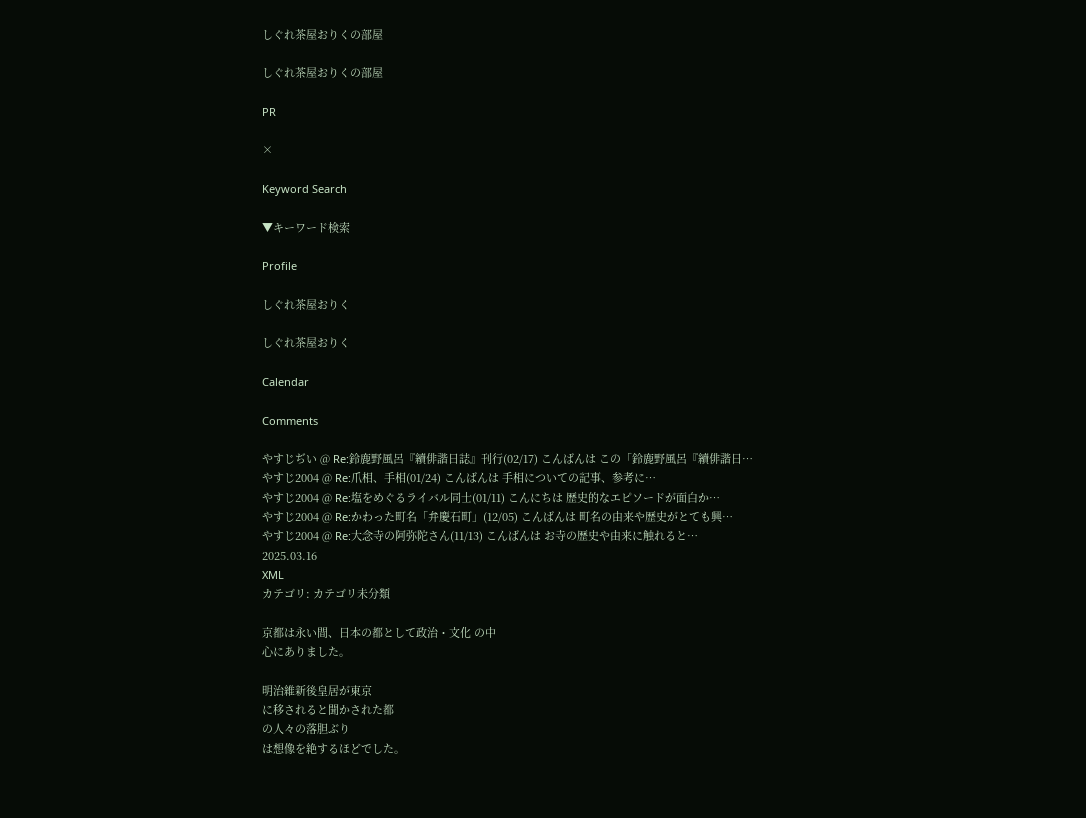しぐれ茶屋おりくの部屋

しぐれ茶屋おりくの部屋

PR

×

Keyword Search

▼キーワード検索

Profile

しぐれ茶屋おりく

しぐれ茶屋おりく

Calendar

Comments

やすじぢい @ Re:鈴鹿野風呂『續俳諧日誌』刊行(02/17) こんばんは この「鈴鹿野風呂『續俳諧日…
やすじ2004 @ Re:爪相、手相(01/24) こんばんは 手相についての記事、参考に…
やすじ2004 @ Re:塩をめぐるライバル同士(01/11) こんにちは 歴史的なエピソードが面白か…
やすじ2004 @ Re:かわった町名「弁慶石町」(12/05) こんばんは 町名の由来や歴史がとても興…
やすじ2004 @ Re:大念寺の阿弥陀さん(11/13) こんばんは お寺の歴史や由来に触れると…
2025.03.16
XML
カテゴリ: カテゴリ未分類

京都は永い間、日本の都として政治・文化 の中
心にありました。

明治維新後皇居が東京
に移されると聞かされた都
の人々の落胆ぶり
は想像を絶するほどでした。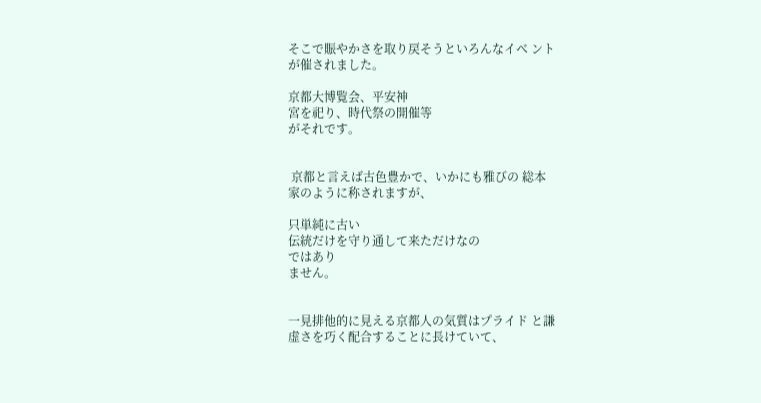そこで賑やかさを取り戻そうといろんなイベ ント
が催されました。

京都大博覧会、平安神
宮を祀り、時代祭の開催等
がそれです。


 京都と言えば古色豊かで、いかにも雅びの 総本
家のように称されますが、

只単純に古い
伝統だけを守り通して来ただけなの
ではあり
ません。


一見排他的に見える京都人の気質はプライド と謙
虚さを巧く配合することに長けていて、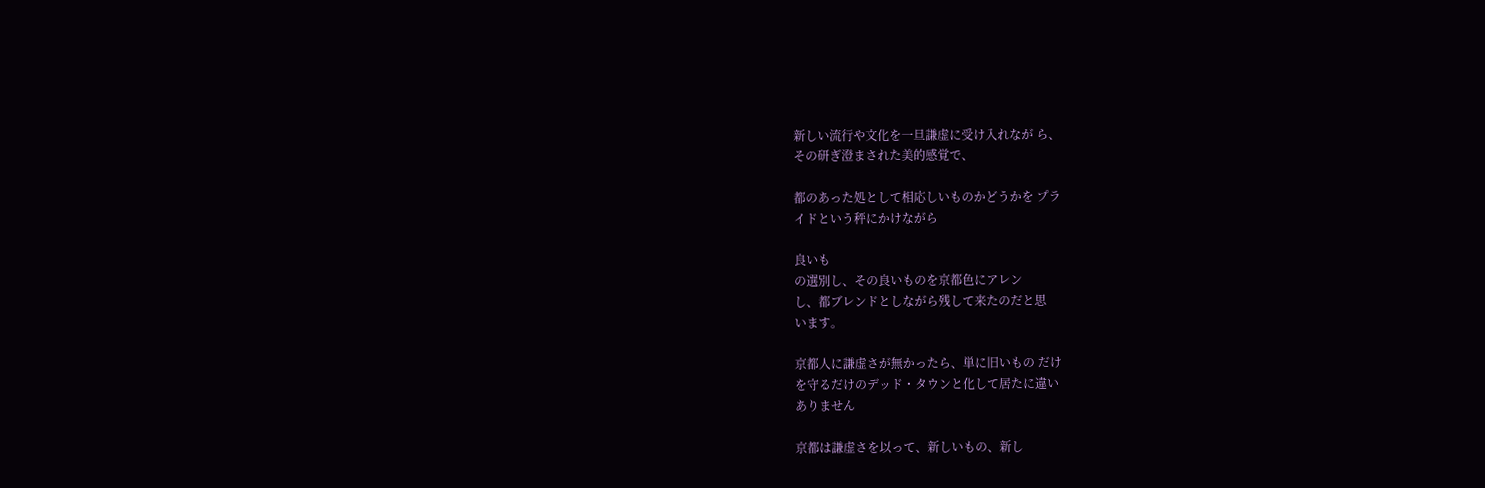新しい流行や文化を一旦謙虚に受け入れなが ら、
その研ぎ澄まされた美的感覚で、

都のあった処として相応しいものかどうかを プラ
イドという秤にかけながら

良いも
の選別し、その良いものを京都色にアレン
し、都ブレンドとしながら残して来たのだと思
います。

京都人に謙虚さが無かったら、単に旧いもの だけ
を守るだけのデッド・タウンと化して居たに違い
ありません

京都は謙虚さを以って、新しいもの、新し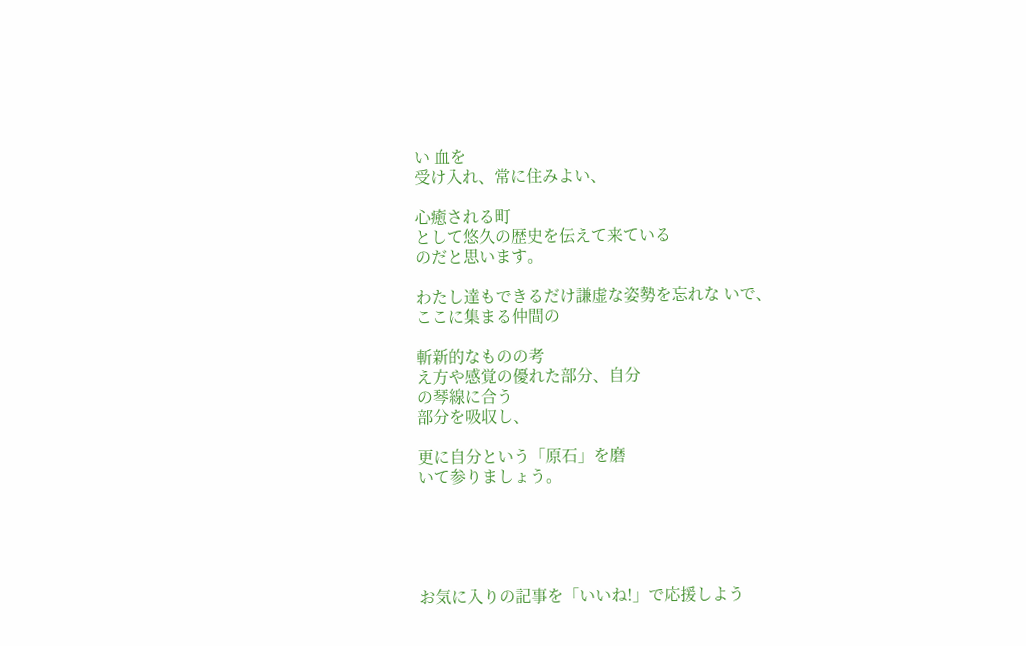い 血を
受け入れ、常に住みよい、

心癒される町
として悠久の歴史を伝えて来ている
のだと思います。

わたし達もできるだけ謙虚な姿勢を忘れな いで、
ここに集まる仲間の

斬新的なものの考
え方や感覚の優れた部分、自分
の琴線に合う
部分を吸収し、

更に自分という「原石」を磨
いて参りましょう。





お気に入りの記事を「いいね!」で応援しよう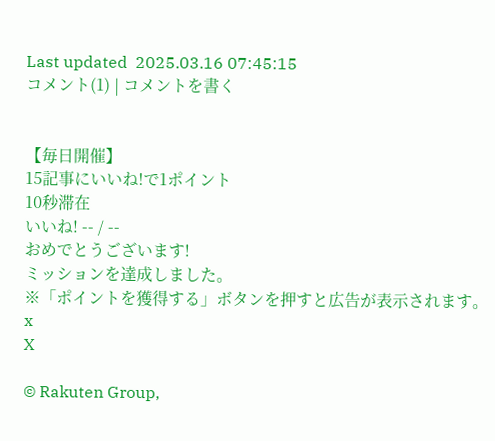Last updated  2025.03.16 07:45:15
コメント(1) | コメントを書く


【毎日開催】
15記事にいいね!で1ポイント
10秒滞在
いいね! -- / --
おめでとうございます!
ミッションを達成しました。
※「ポイントを獲得する」ボタンを押すと広告が表示されます。
x
X

© Rakuten Group,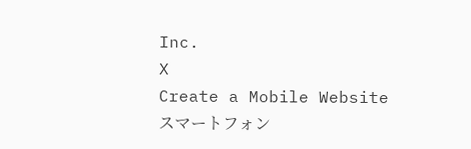Inc.
X
Create a Mobile Website
スマートフォン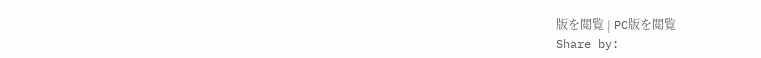版を閲覧 | PC版を閲覧
Share by: